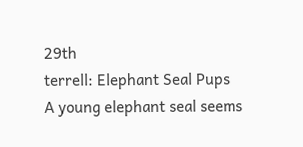29th
terrell: Elephant Seal Pups
A young elephant seal seems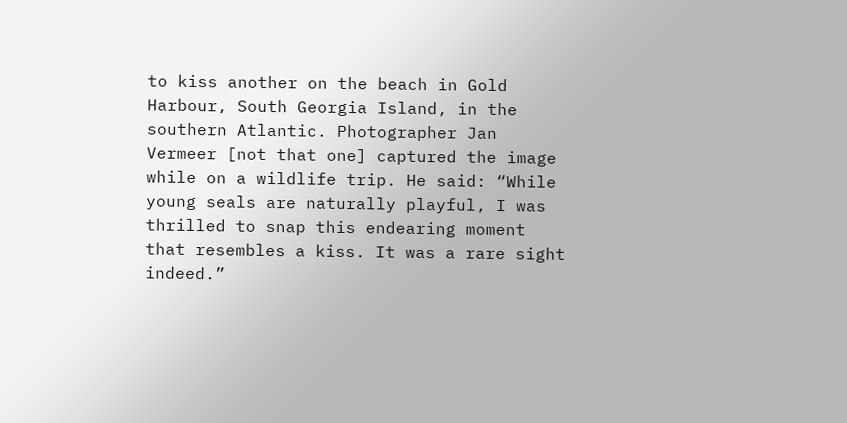to kiss another on the beach in Gold Harbour, South Georgia Island, in the southern Atlantic. Photographer Jan Vermeer [not that one] captured the image while on a wildlife trip. He said: “While young seals are naturally playful, I was thrilled to snap this endearing moment that resembles a kiss. It was a rare sight indeed.”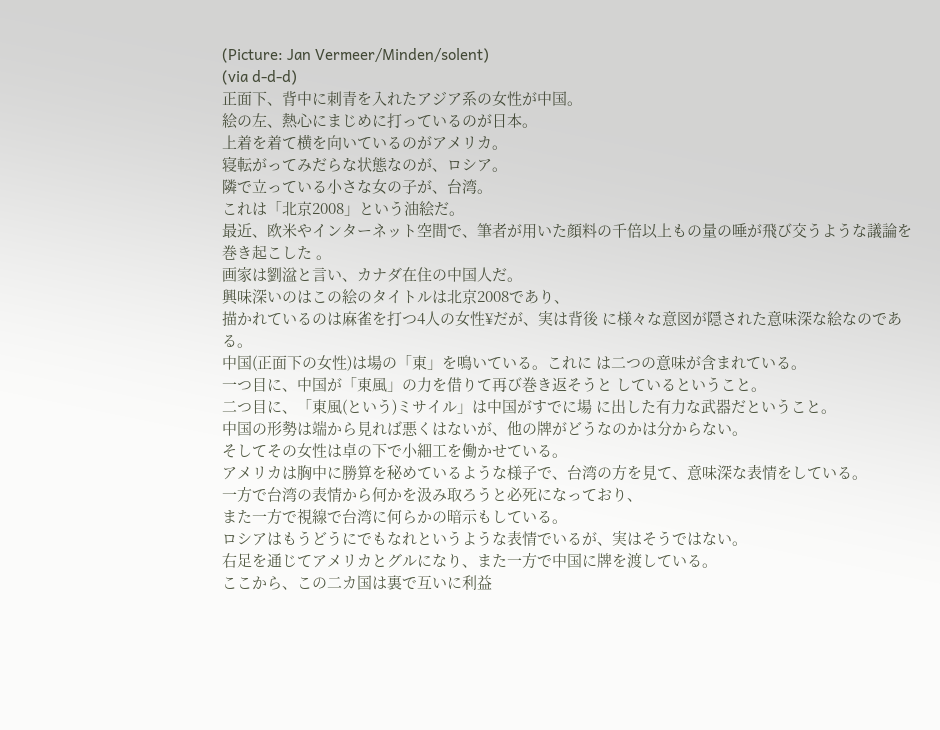(Picture: Jan Vermeer/Minden/solent)
(via d-d-d)
正面下、背中に刺青を入れたアジア系の女性が中国。
絵の左、熱心にまじめに打っているのが日本。
上着を着て横を向いているのがアメリカ。
寝転がってみだらな状態なのが、ロシア。
隣で立っている小さな女の子が、台湾。
これは「北京2008」という油絵だ。
最近、欧米やインターネット空間で、筆者が用いた顔料の千倍以上もの量の唾が飛び交うような議論を巻き起こした 。
画家は劉湓と言い、カナダ在住の中国人だ。
興味深いのはこの絵のタイトルは北京2008であり、
描かれているのは麻雀を打つ4人の女性¥だが、実は背後 に様々な意図が隠された意味深な絵なのである。
中国(正面下の女性)は場の「東」を鳴いている。これに は二つの意味が含まれている。
一つ目に、中国が「東風」の力を借りて再び巻き返そうと しているということ。
二つ目に、「東風(という)ミサイル」は中国がすでに場 に出した有力な武器だということ。
中国の形勢は端から見れば悪くはないが、他の牌がどうなのかは分からない。
そしてその女性は卓の下で小細工を働かせている。
アメリカは胸中に勝算を秘めているような様子で、台湾の方を見て、意味深な表情をしている。
一方で台湾の表情から何かを汲み取ろうと必死になっており、
また一方で視線で台湾に何らかの暗示もしている。
ロシアはもうどうにでもなれというような表情でいるが、実はそうではない。
右足を通じてアメリカとグルになり、また一方で中国に牌を渡している。
ここから、この二カ国は裏で互いに利益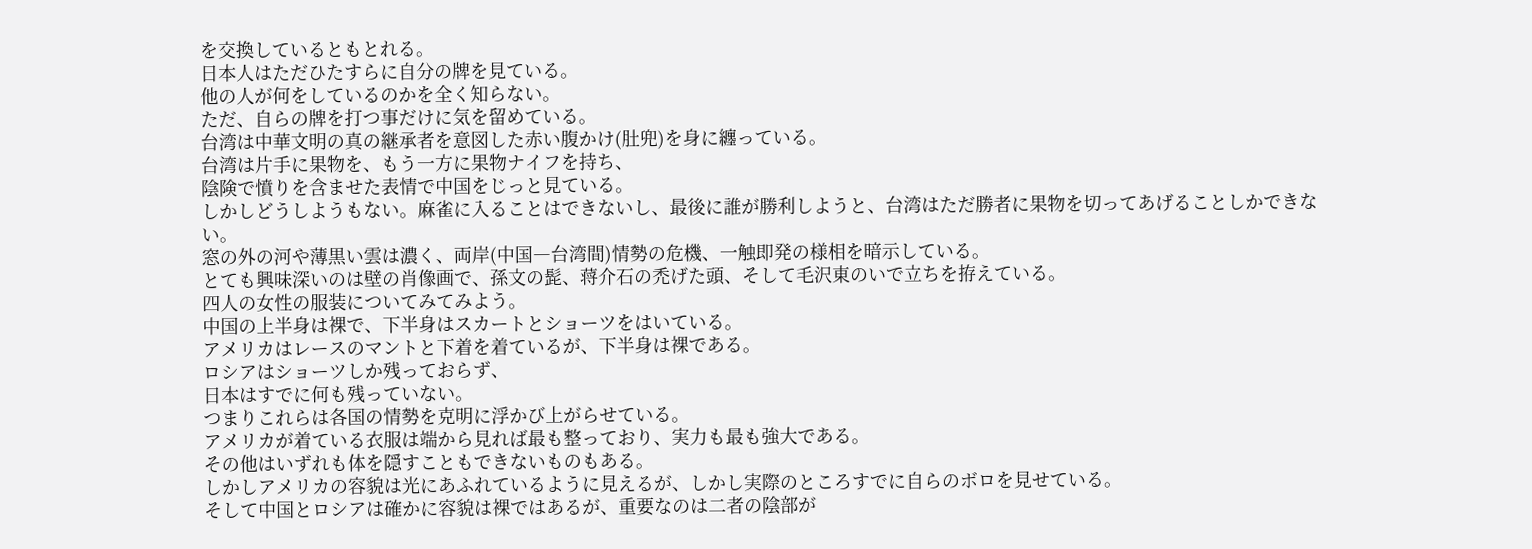を交換しているともとれる。
日本人はただひたすらに自分の牌を見ている。
他の人が何をしているのかを全く知らない。
ただ、自らの牌を打つ事だけに気を留めている。
台湾は中華文明の真の継承者を意図した赤い腹かけ(肚兜)を身に纏っている。
台湾は片手に果物を、もう一方に果物ナイフを持ち、
陰険で憤りを含ませた表情で中国をじっと見ている。
しかしどうしようもない。麻雀に入ることはできないし、最後に誰が勝利しようと、台湾はただ勝者に果物を切ってあげることしかできない。
窓の外の河や薄黒い雲は濃く、両岸(中国―台湾間)情勢の危機、一触即発の様相を暗示している。
とても興味深いのは壁の肖像画で、孫文の髭、蒋介石の禿げた頭、そして毛沢東のいで立ちを拵えている。
四人の女性の服装についてみてみよう。
中国の上半身は裸で、下半身はスカートとショーツをはいている。
アメリカはレースのマントと下着を着ているが、下半身は裸である。
ロシアはショーツしか残っておらず、
日本はすでに何も残っていない。
つまりこれらは各国の情勢を克明に浮かび上がらせている。
アメリカが着ている衣服は端から見れば最も整っており、実力も最も強大である。
その他はいずれも体を隠すこともできないものもある。
しかしアメリカの容貌は光にあふれているように見えるが、しかし実際のところすでに自らのボロを見せている。
そして中国とロシアは確かに容貌は裸ではあるが、重要なのは二者の陰部が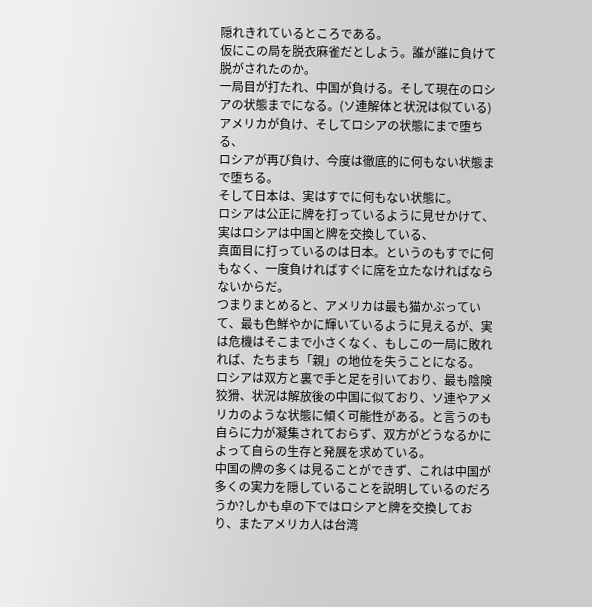隠れきれているところである。
仮にこの局を脱衣麻雀だとしよう。誰が誰に負けて脱がされたのか。
一局目が打たれ、中国が負ける。そして現在のロシアの状態までになる。(ソ連解体と状況は似ている)
アメリカが負け、そしてロシアの状態にまで堕ちる、
ロシアが再び負け、今度は徹底的に何もない状態まで堕ちる。
そして日本は、実はすでに何もない状態に。
ロシアは公正に牌を打っているように見せかけて、実はロシアは中国と牌を交換している、
真面目に打っているのは日本。というのもすでに何もなく、一度負ければすぐに席を立たなければならないからだ。
つまりまとめると、アメリカは最も猫かぶっていて、最も色鮮やかに輝いているように見えるが、実は危機はそこまで小さくなく、もしこの一局に敗れれば、たちまち「親」の地位を失うことになる。
ロシアは双方と裏で手と足を引いており、最も陰険狡猾、状況は解放後の中国に似ており、ソ連やアメリカのような状態に傾く可能性がある。と言うのも自らに力が凝集されておらず、双方がどうなるかによって自らの生存と発展を求めている。
中国の牌の多くは見ることができず、これは中国が多くの実力を隠していることを説明しているのだろうか?しかも卓の下ではロシアと牌を交換しており、またアメリカ人は台湾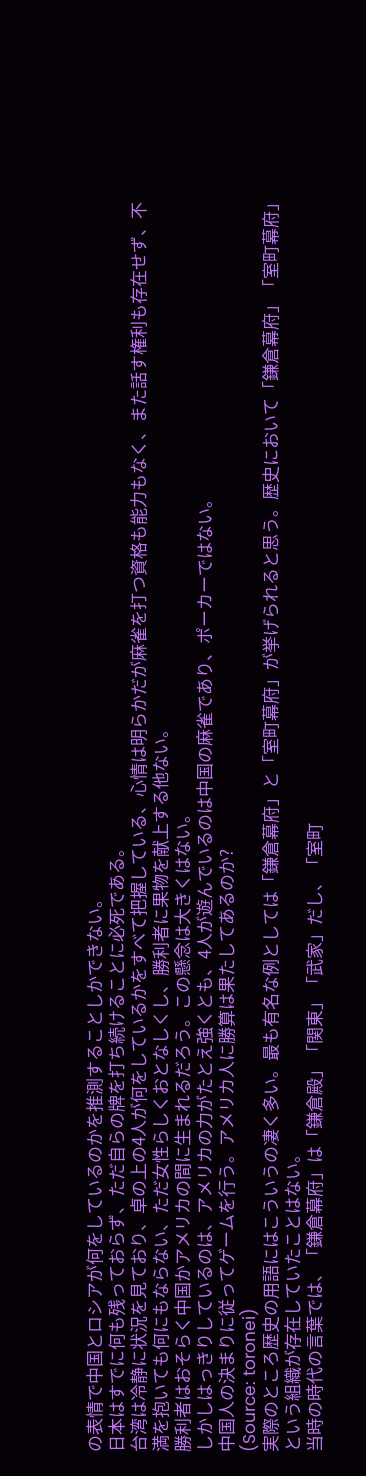の表情で中国とロシアが何をしているのかを推測することしかできない。
日本はすでに何も残っておらず、ただ自らの牌を打ち続けることに必死である。
台湾は冷静に状況を見ており、卓の上の4人が何をしているかをすべて把握している、心情は明らかだが麻雀を打つ資格も能力もなく、また話す権利も存在せず、不満を抱いても何にもならない、ただ女性らしくおとなしくし、勝利者に果物を献上する他ない。
勝利者はおそらく中国かアメリカの間に生まれるだろう。この懸念は大きくはない。
しかしはっきりしているのは、アメリカの力がたとえ強くとも、4人が遊んでいるのは中国の麻雀であり、ポーカーではない。
中国人の決まりに従ってゲームを行う。アメリカ人に勝算は果たしてあるのか?
(Source: toronei)
実際のところ歴史の用語にはこういうの凄く多い。最も有名な例としては「鎌倉幕府」と「室町幕府」が挙げられると思う。歴史において「鎌倉幕府」「室町幕府」という組織が存在していたことはない。
当時の時代の言葉では、「鎌倉幕府」は「鎌倉殿」「関東」「武家」だし、「室町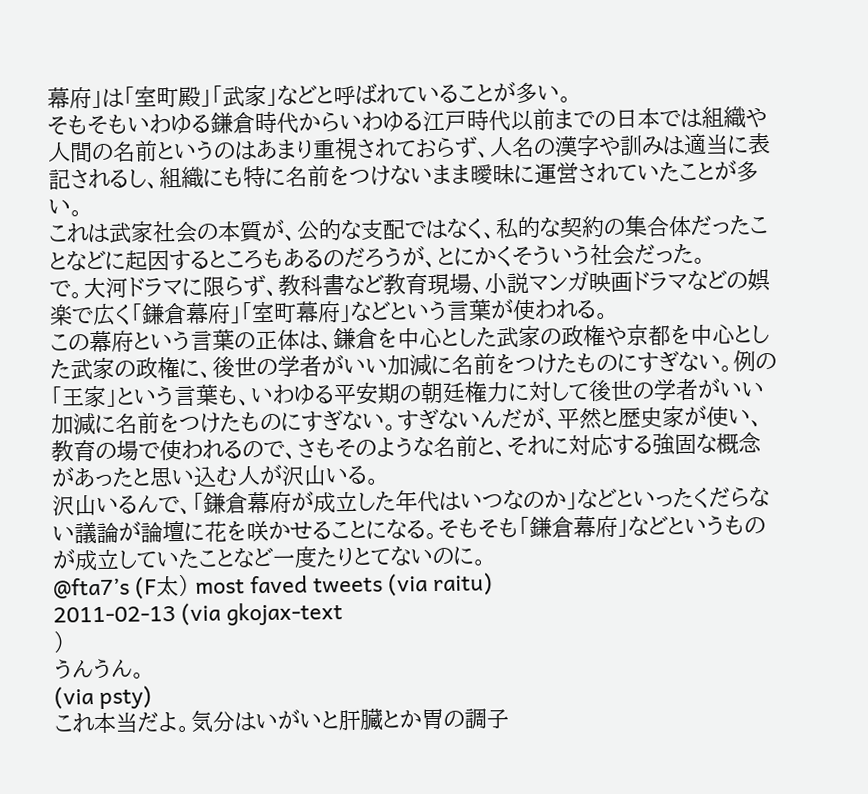幕府」は「室町殿」「武家」などと呼ばれていることが多い。
そもそもいわゆる鎌倉時代からいわゆる江戸時代以前までの日本では組織や人間の名前というのはあまり重視されておらず、人名の漢字や訓みは適当に表記されるし、組織にも特に名前をつけないまま曖昧に運営されていたことが多い。
これは武家社会の本質が、公的な支配ではなく、私的な契約の集合体だったことなどに起因するところもあるのだろうが、とにかくそういう社会だった。
で。大河ドラマに限らず、教科書など教育現場、小説マンガ映画ドラマなどの娯楽で広く「鎌倉幕府」「室町幕府」などという言葉が使われる。
この幕府という言葉の正体は、鎌倉を中心とした武家の政権や京都を中心とした武家の政権に、後世の学者がいい加減に名前をつけたものにすぎない。例の「王家」という言葉も、いわゆる平安期の朝廷権力に対して後世の学者がいい加減に名前をつけたものにすぎない。すぎないんだが、平然と歴史家が使い、教育の場で使われるので、さもそのような名前と、それに対応する強固な概念があったと思い込む人が沢山いる。
沢山いるんで、「鎌倉幕府が成立した年代はいつなのか」などといったくだらない議論が論壇に花を咲かせることになる。そもそも「鎌倉幕府」などというものが成立していたことなど一度たりとてないのに。
@fta7’s (F太) most faved tweets (via raitu)
2011-02-13 (via gkojax-text
)
うんうん。
(via psty)
これ本当だよ。気分はいがいと肝臓とか胃の調子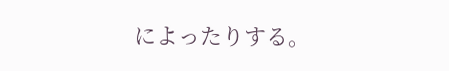によったりする。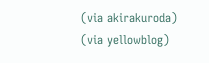(via akirakuroda)
(via yellowblog)